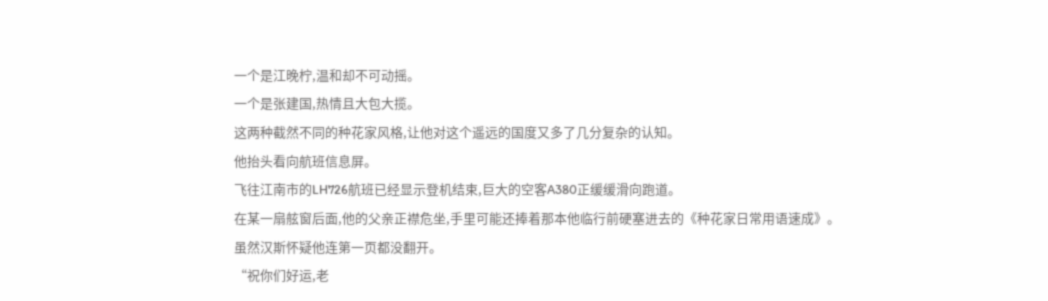一个是江晚柠,温和却不可动摇。
一个是张建国,热情且大包大揽。
这两种截然不同的种花家风格,让他对这个遥远的国度又多了几分复杂的认知。
他抬头看向航班信息屏。
飞往江南市的LH726航班已经显示登机结束,巨大的空客A380正缓缓滑向跑道。
在某一扇舷窗后面,他的父亲正襟危坐,手里可能还捧着那本他临行前硬塞进去的《种花家日常用语速成》。
虽然汉斯怀疑他连第一页都没翻开。
“祝你们好运,老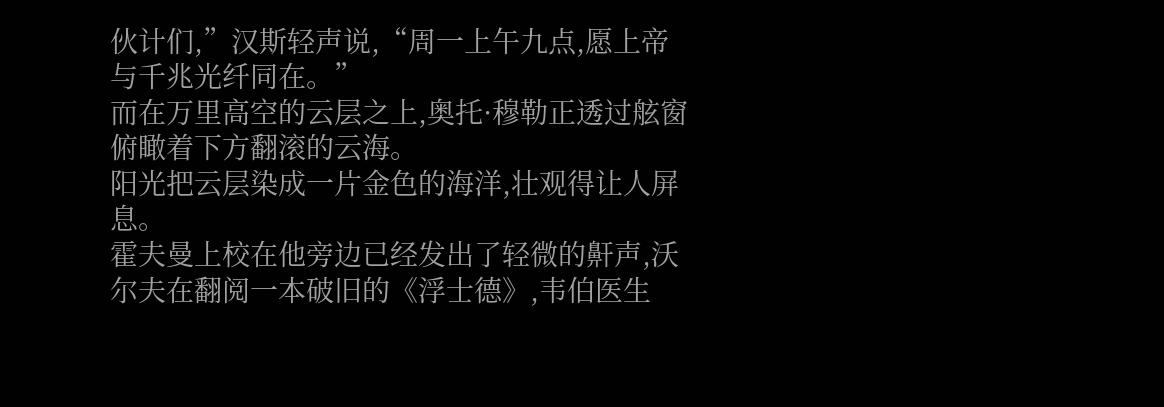伙计们,”汉斯轻声说,“周一上午九点,愿上帝与千兆光纤同在。”
而在万里高空的云层之上,奥托·穆勒正透过舷窗俯瞰着下方翻滚的云海。
阳光把云层染成一片金色的海洋,壮观得让人屏息。
霍夫曼上校在他旁边已经发出了轻微的鼾声,沃尔夫在翻阅一本破旧的《浮士德》,韦伯医生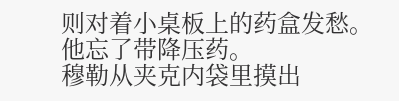则对着小桌板上的药盒发愁。
他忘了带降压药。
穆勒从夹克内袋里摸出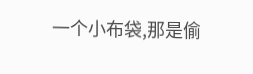一个小布袋,那是偷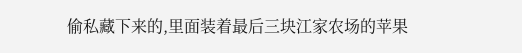偷私藏下来的,里面装着最后三块江家农场的苹果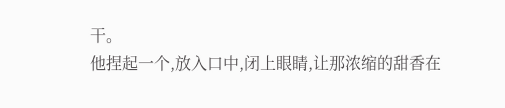干。
他捏起一个,放入口中,闭上眼睛,让那浓缩的甜香在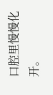口腔里慢慢化开。